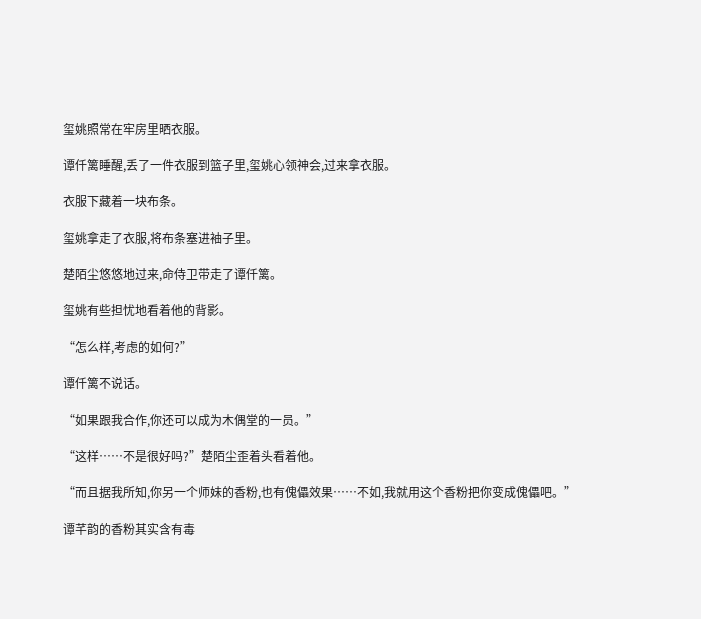玺姚照常在牢房里晒衣服。

谭仟篱睡醒,丢了一件衣服到篮子里,玺姚心领神会,过来拿衣服。

衣服下藏着一块布条。

玺姚拿走了衣服,将布条塞进袖子里。

楚陌尘悠悠地过来,命侍卫带走了谭仟篱。

玺姚有些担忧地看着他的背影。

“怎么样,考虑的如何?”

谭仟篱不说话。

“如果跟我合作,你还可以成为木偶堂的一员。”

“这样……不是很好吗?”楚陌尘歪着头看着他。

“而且据我所知,你另一个师妹的香粉,也有傀儡效果……不如,我就用这个香粉把你变成傀儡吧。”

谭芊韵的香粉其实含有毒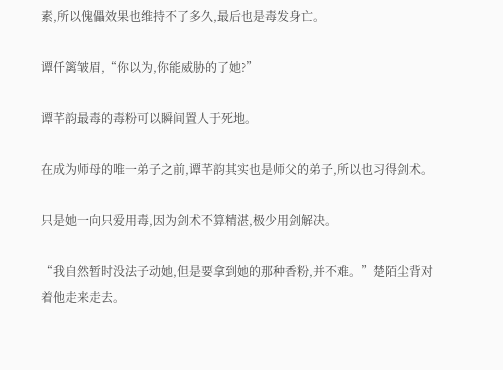素,所以傀儡效果也维持不了多久,最后也是毒发身亡。

谭仟篱皱眉,“你以为,你能威胁的了她?”

谭芊韵最毒的毒粉可以瞬间置人于死地。

在成为师母的唯一弟子之前,谭芊韵其实也是师父的弟子,所以也习得剑术。

只是她一向只爱用毒,因为剑术不算精湛,极少用剑解决。

“我自然暂时没法子动她,但是要拿到她的那种香粉,并不难。”楚陌尘背对着他走来走去。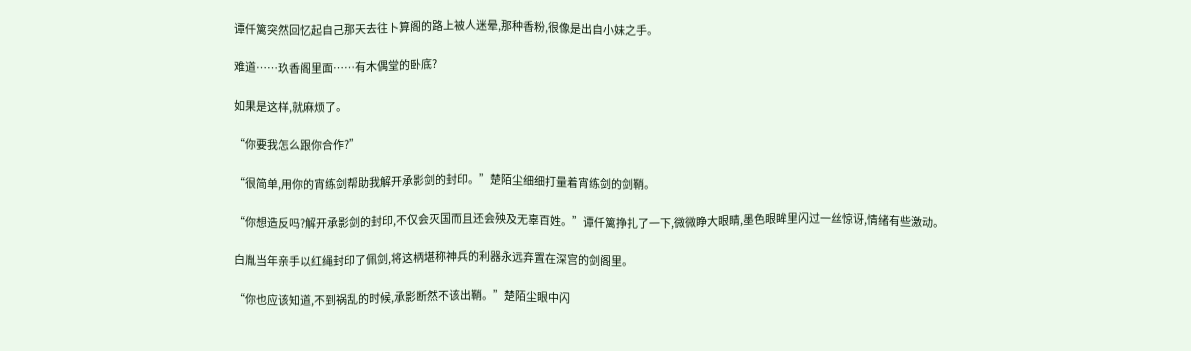谭仟篱突然回忆起自己那天去往卜算阁的路上被人迷晕,那种香粉,很像是出自小妹之手。

难道……玖香阁里面……有木偶堂的卧底?

如果是这样,就麻烦了。

“你要我怎么跟你合作?”

“很简单,用你的宵练剑帮助我解开承影剑的封印。”楚陌尘细细打量着宵练剑的剑鞘。

“你想造反吗?解开承影剑的封印,不仅会灭国而且还会殃及无辜百姓。”谭仟篱挣扎了一下,微微睁大眼睛,墨色眼眸里闪过一丝惊讶,情绪有些激动。

白胤当年亲手以红绳封印了佩剑,将这柄堪称神兵的利器永远弃置在深宫的剑阁里。

“你也应该知道,不到祸乱的时候,承影断然不该出鞘。”楚陌尘眼中闪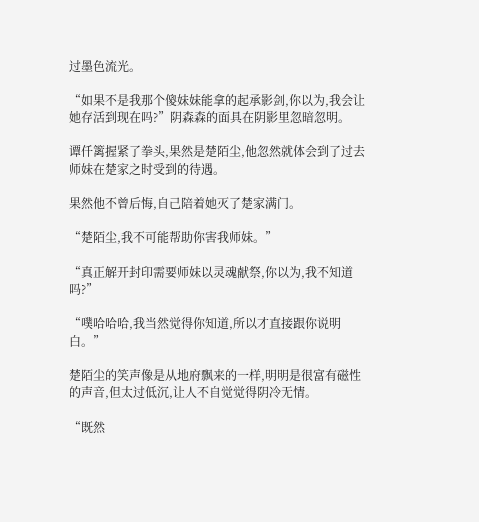过墨色流光。

“如果不是我那个傻妹妹能拿的起承影剑,你以为,我会让她存活到现在吗?”阴森森的面具在阴影里忽暗忽明。

谭仟篱握紧了拳头,果然是楚陌尘,他忽然就体会到了过去师妹在楚家之时受到的待遇。

果然他不曾后悔,自己陪着她灭了楚家满门。

“楚陌尘,我不可能帮助你害我师妹。”

“真正解开封印需要师妹以灵魂献祭,你以为,我不知道吗?”

“噗哈哈哈,我当然觉得你知道,所以才直接跟你说明白。”

楚陌尘的笑声像是从地府飘来的一样,明明是很富有磁性的声音,但太过低沉,让人不自觉觉得阴冷无情。

“既然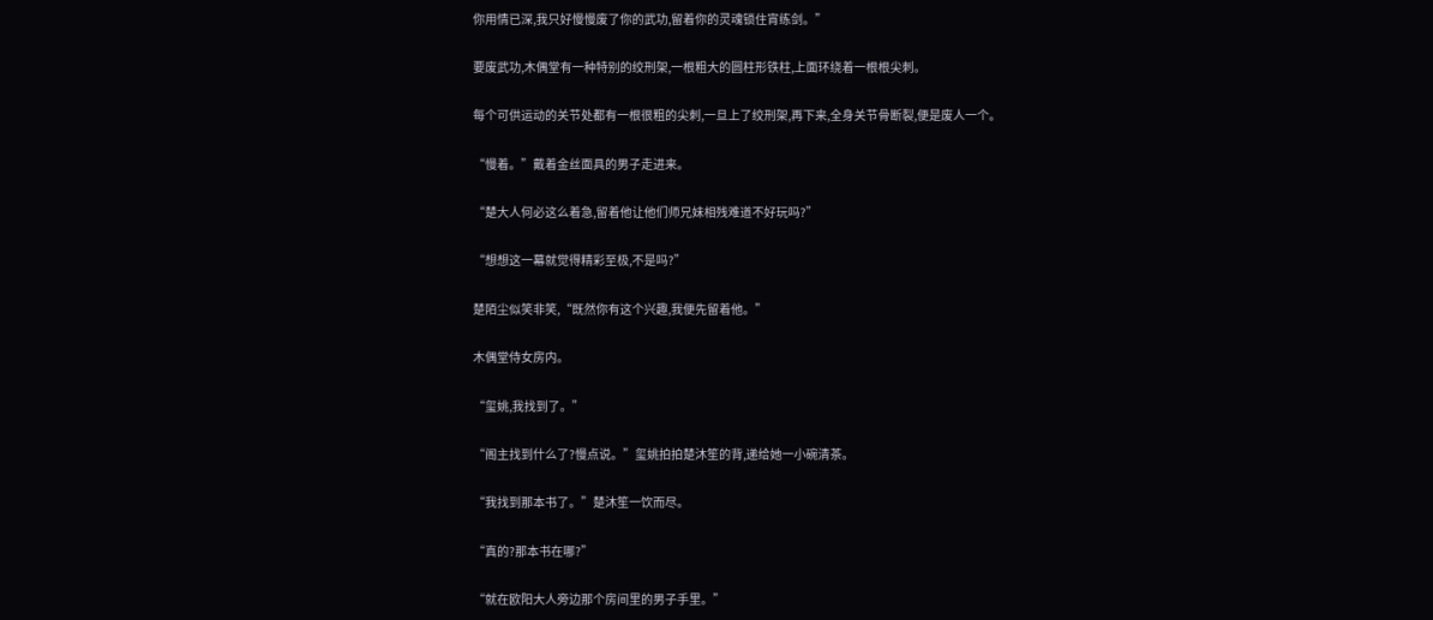你用情已深,我只好慢慢废了你的武功,留着你的灵魂锁住宵练剑。”

要废武功,木偶堂有一种特别的绞刑架,一根粗大的圆柱形铁柱,上面环绕着一根根尖刺。

每个可供运动的关节处都有一根很粗的尖刺,一旦上了绞刑架,再下来,全身关节骨断裂,便是废人一个。

“慢着。”戴着金丝面具的男子走进来。

“楚大人何必这么着急,留着他让他们师兄妹相残难道不好玩吗?”

“想想这一幕就觉得精彩至极,不是吗?”

楚陌尘似笑非笑,“既然你有这个兴趣,我便先留着他。”

木偶堂侍女房内。

“玺姚,我找到了。”

“阁主找到什么了?慢点说。”玺姚拍拍楚沐笙的背,递给她一小碗清茶。

“我找到那本书了。”楚沐笙一饮而尽。

“真的?那本书在哪?”

“就在欧阳大人旁边那个房间里的男子手里。”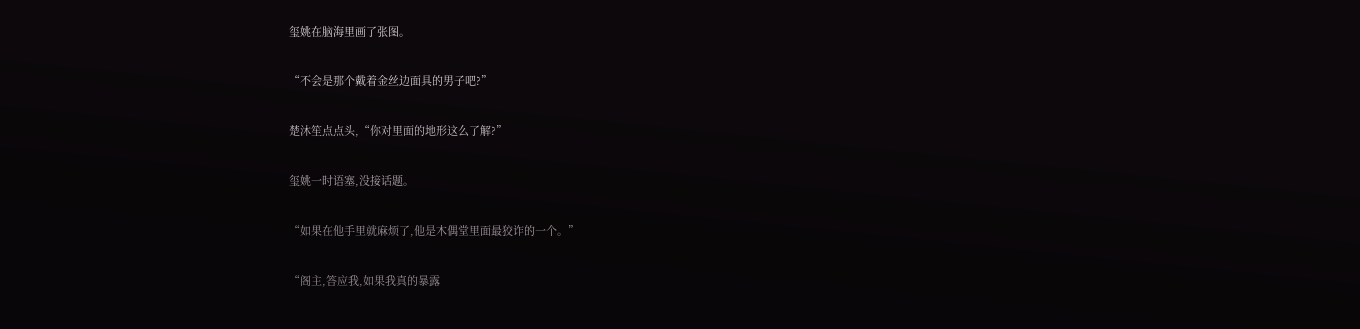玺姚在脑海里画了张图。

“不会是那个戴着金丝边面具的男子吧?”

楚沐笙点点头,“你对里面的地形这么了解?”

玺姚一时语塞,没接话题。

“如果在他手里就麻烦了,他是木偶堂里面最狡诈的一个。”

“阁主,答应我,如果我真的暴露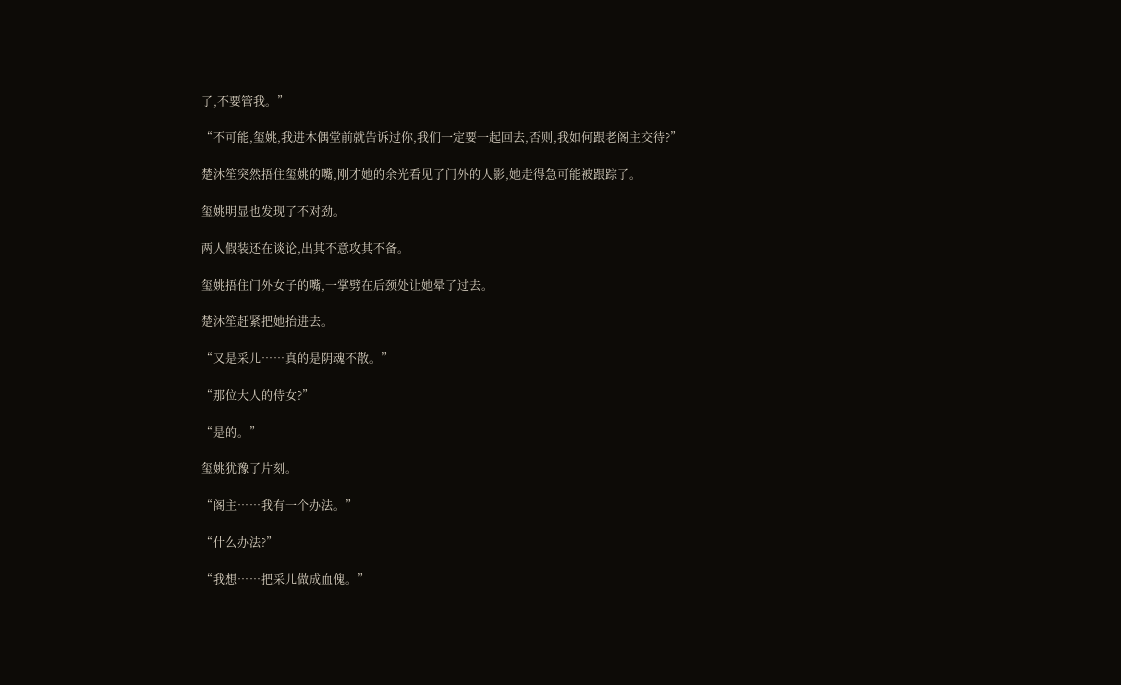了,不要管我。”

“不可能,玺姚,我进木偶堂前就告诉过你,我们一定要一起回去,否则,我如何跟老阁主交待?”

楚沐笙突然捂住玺姚的嘴,刚才她的余光看见了门外的人影,她走得急可能被跟踪了。

玺姚明显也发现了不对劲。

两人假装还在谈论,出其不意攻其不备。

玺姚捂住门外女子的嘴,一掌劈在后颈处让她晕了过去。

楚沐笙赶紧把她抬进去。

“又是采儿……真的是阴魂不散。”

“那位大人的侍女?”

“是的。”

玺姚犹豫了片刻。

“阁主……我有一个办法。”

“什么办法?”

“我想……把采儿做成血傀。”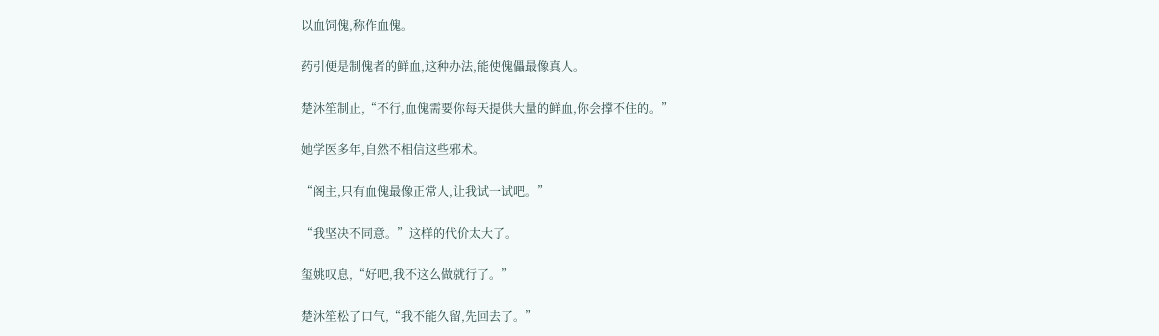以血饲傀,称作血傀。

药引便是制傀者的鲜血,这种办法,能使傀儡最像真人。

楚沐笙制止,“不行,血傀需要你每天提供大量的鲜血,你会撑不住的。”

她学医多年,自然不相信这些邪术。

“阁主,只有血傀最像正常人,让我试一试吧。”

“我坚决不同意。”这样的代价太大了。

玺姚叹息,“好吧,我不这么做就行了。”

楚沐笙松了口气,“我不能久留,先回去了。”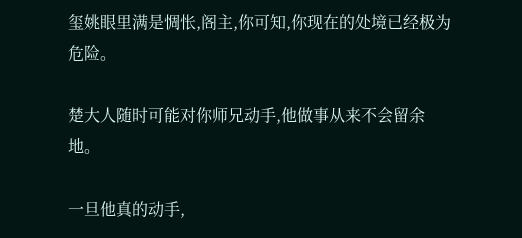玺姚眼里满是惆怅,阁主,你可知,你现在的处境已经极为危险。

楚大人随时可能对你师兄动手,他做事从来不会留余地。

一旦他真的动手,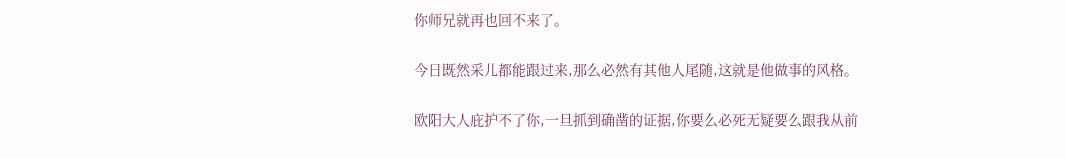你师兄就再也回不来了。

今日既然采儿都能跟过来,那么必然有其他人尾随,这就是他做事的风格。

欧阳大人庇护不了你,一旦抓到确凿的证据,你要么必死无疑要么跟我从前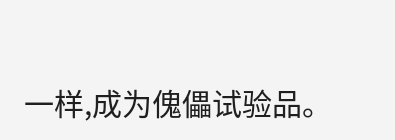一样,成为傀儡试验品。